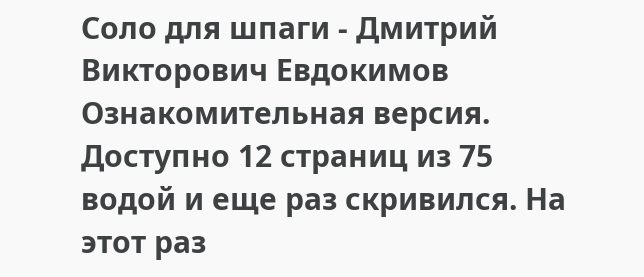Соло для шпаги - Дмитрий Викторович Евдокимов
Ознакомительная версия. Доступно 12 страниц из 75
водой и еще раз скривился. На этот раз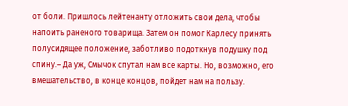от боли. Пришлось лейтенанту отложить свои дела, чтобы напоить раненого товарища. Затем он помог Карлесу принять полусидящее положение, заботливо подоткнув подушку под спину.– Да уж, Смычок спутал нам все карты. Но, возможно, его вмешательство, в конце концов, пойдет нам на пользу.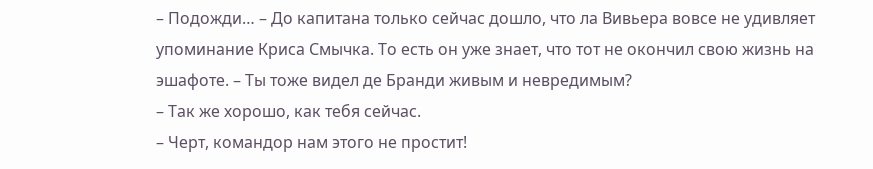– Подожди… – До капитана только сейчас дошло, что ла Вивьера вовсе не удивляет упоминание Криса Смычка. То есть он уже знает, что тот не окончил свою жизнь на эшафоте. – Ты тоже видел де Бранди живым и невредимым?
– Так же хорошо, как тебя сейчас.
– Черт, командор нам этого не простит!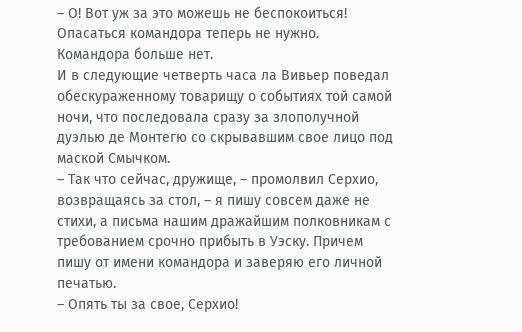– О! Вот уж за это можешь не беспокоиться! Опасаться командора теперь не нужно. Командора больше нет.
И в следующие четверть часа ла Вивьер поведал обескураженному товарищу о событиях той самой ночи, что последовала сразу за злополучной дуэлью де Монтегю со скрывавшим свое лицо под маской Смычком.
– Так что сейчас, дружище, – промолвил Серхио, возвращаясь за стол, – я пишу совсем даже не стихи, а письма нашим дражайшим полковникам с требованием срочно прибыть в Уэску. Причем пишу от имени командора и заверяю его личной печатью.
– Опять ты за свое, Серхио!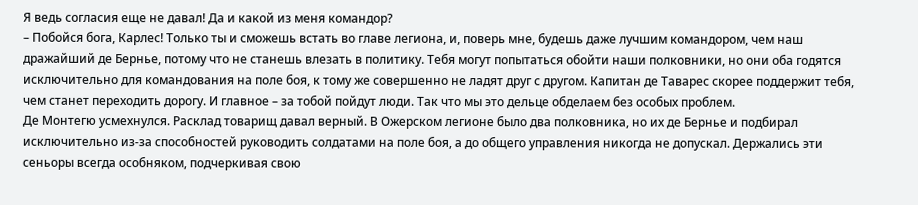Я ведь согласия еще не давал! Да и какой из меня командор?
– Побойся бога, Карлес! Только ты и сможешь встать во главе легиона, и, поверь мне, будешь даже лучшим командором, чем наш дражайший де Бернье, потому что не станешь влезать в политику. Тебя могут попытаться обойти наши полковники, но они оба годятся исключительно для командования на поле боя, к тому же совершенно не ладят друг с другом. Капитан де Таварес скорее поддержит тебя, чем станет переходить дорогу. И главное – за тобой пойдут люди. Так что мы это дельце обделаем без особых проблем.
Де Монтегю усмехнулся. Расклад товарищ давал верный. В Ожерском легионе было два полковника, но их де Бернье и подбирал исключительно из-за способностей руководить солдатами на поле боя, а до общего управления никогда не допускал. Держались эти сеньоры всегда особняком, подчеркивая свою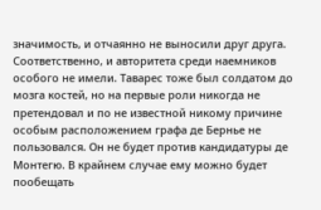значимость, и отчаянно не выносили друг друга. Соответственно, и авторитета среди наемников особого не имели. Таварес тоже был солдатом до мозга костей, но на первые роли никогда не претендовал и по не известной никому причине особым расположением графа де Бернье не пользовался. Он не будет против кандидатуры де Монтегю. В крайнем случае ему можно будет пообещать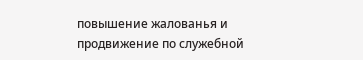повышение жалованья и продвижение по служебной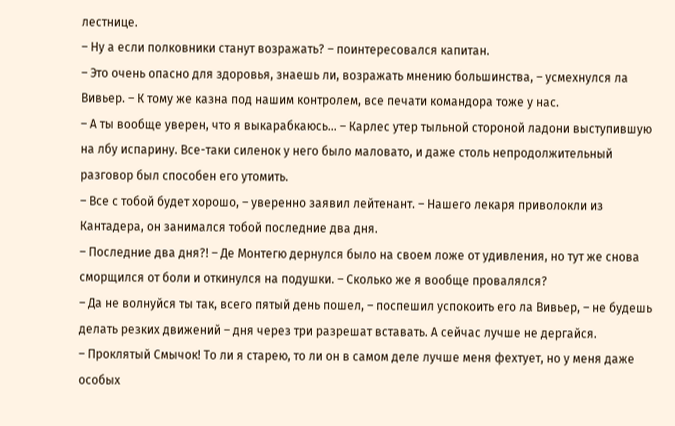лестнице.
– Ну а если полковники станут возражать? – поинтересовался капитан.
– Это очень опасно для здоровья, знаешь ли, возражать мнению большинства, – усмехнулся ла Вивьер. – К тому же казна под нашим контролем, все печати командора тоже у нас.
– А ты вообще уверен, что я выкарабкаюсь… – Карлес утер тыльной стороной ладони выступившую на лбу испарину. Все-таки силенок у него было маловато, и даже столь непродолжительный разговор был способен его утомить.
– Все с тобой будет хорошо, – уверенно заявил лейтенант. – Нашего лекаря приволокли из Кантадера, он занимался тобой последние два дня.
– Последние два дня?! – Де Монтегю дернулся было на своем ложе от удивления, но тут же снова сморщился от боли и откинулся на подушки. – Сколько же я вообще провалялся?
– Да не волнуйся ты так, всего пятый день пошел, – поспешил успокоить его ла Вивьер, – не будешь делать резких движений – дня через три разрешат вставать. А сейчас лучше не дергайся.
– Проклятый Смычок! То ли я старею, то ли он в самом деле лучше меня фехтует, но у меня даже особых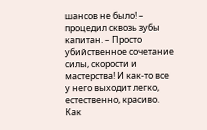шансов не было! – процедил сквозь зубы капитан. – Просто убийственное сочетание силы, скорости и мастерства! И как-то все у него выходит легко, естественно, красиво. Как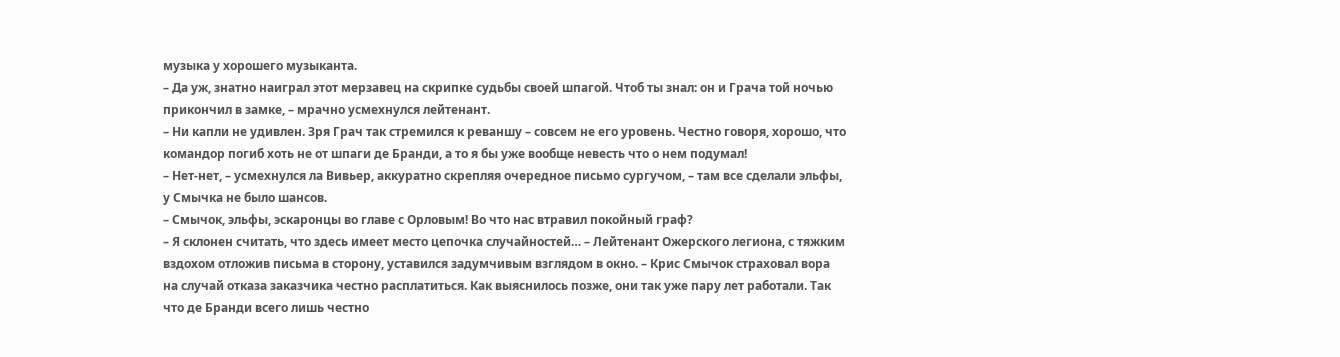музыка у хорошего музыканта.
– Да уж, знатно наиграл этот мерзавец на скрипке судьбы своей шпагой. Чтоб ты знал: он и Грача той ночью прикончил в замке, – мрачно усмехнулся лейтенант.
– Ни капли не удивлен. Зря Грач так стремился к реваншу – совсем не его уровень. Честно говоря, хорошо, что командор погиб хоть не от шпаги де Бранди, а то я бы уже вообще невесть что о нем подумал!
– Нет-нет, – усмехнулся ла Вивьер, аккуратно скрепляя очередное письмо сургучом, – там все сделали эльфы, у Смычка не было шансов.
– Смычок, эльфы, эскаронцы во главе с Орловым! Во что нас втравил покойный граф?
– Я склонен считать, что здесь имеет место цепочка случайностей… – Лейтенант Ожерского легиона, с тяжким вздохом отложив письма в сторону, уставился задумчивым взглядом в окно. – Крис Смычок страховал вора на случай отказа заказчика честно расплатиться. Как выяснилось позже, они так уже пару лет работали. Так что де Бранди всего лишь честно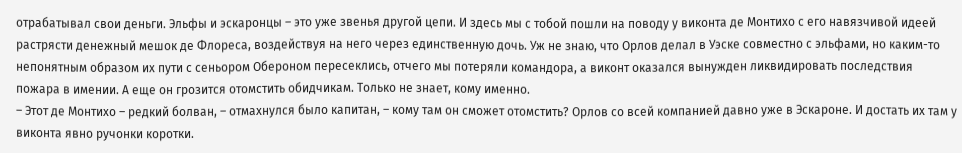отрабатывал свои деньги. Эльфы и эскаронцы – это уже звенья другой цепи. И здесь мы с тобой пошли на поводу у виконта де Монтихо с его навязчивой идеей растрясти денежный мешок де Флореса, воздействуя на него через единственную дочь. Уж не знаю, что Орлов делал в Уэске совместно с эльфами, но каким-то непонятным образом их пути с сеньором Обероном пересеклись, отчего мы потеряли командора, а виконт оказался вынужден ликвидировать последствия пожара в имении. А еще он грозится отомстить обидчикам. Только не знает, кому именно.
– Этот де Монтихо – редкий болван, – отмахнулся было капитан, – кому там он сможет отомстить? Орлов со всей компанией давно уже в Эскароне. И достать их там у виконта явно ручонки коротки.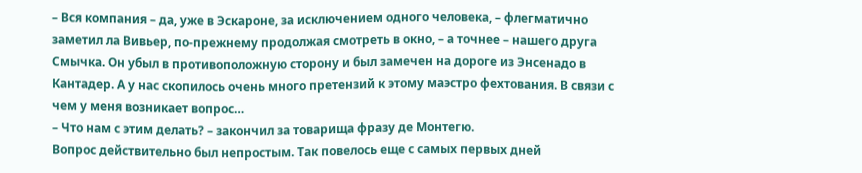– Вся компания – да, уже в Эскароне, за исключением одного человека, – флегматично заметил ла Вивьер, по-прежнему продолжая смотреть в окно, – а точнее – нашего друга Смычка. Он убыл в противоположную сторону и был замечен на дороге из Энсенадо в Кантадер. А у нас скопилось очень много претензий к этому маэстро фехтования. В связи с чем у меня возникает вопрос…
– Что нам с этим делать? – закончил за товарища фразу де Монтегю.
Вопрос действительно был непростым. Так повелось еще с самых первых дней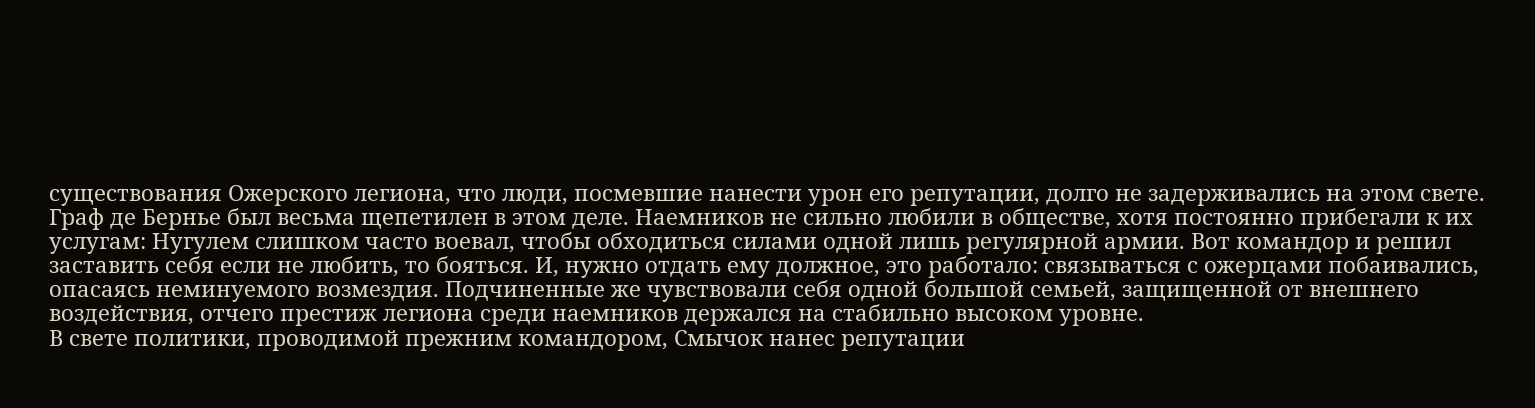существования Ожерского легиона, что люди, посмевшие нанести урон его репутации, долго не задерживались на этом свете. Граф де Бернье был весьма щепетилен в этом деле. Наемников не сильно любили в обществе, хотя постоянно прибегали к их услугам: Нугулем слишком часто воевал, чтобы обходиться силами одной лишь регулярной армии. Вот командор и решил заставить себя если не любить, то бояться. И, нужно отдать ему должное, это работало: связываться с ожерцами побаивались, опасаясь неминуемого возмездия. Подчиненные же чувствовали себя одной большой семьей, защищенной от внешнего воздействия, отчего престиж легиона среди наемников держался на стабильно высоком уровне.
В свете политики, проводимой прежним командором, Смычок нанес репутации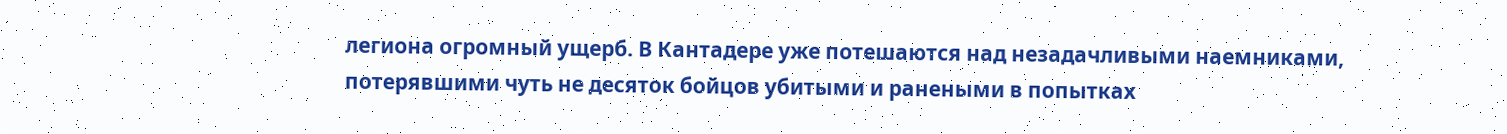легиона огромный ущерб. В Кантадере уже потешаются над незадачливыми наемниками, потерявшими чуть не десяток бойцов убитыми и ранеными в попытках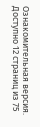Ознакомительная версия. Доступно 12 страниц из 75